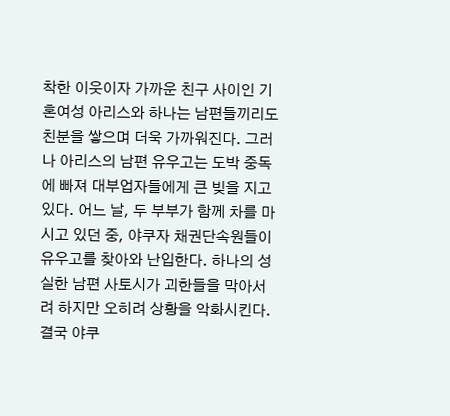착한 이웃이자 가까운 친구 사이인 기혼여성 아리스와 하나는 남편들끼리도 친분을 쌓으며 더욱 가까워진다. 그러나 아리스의 남편 유우고는 도박 중독에 빠져 대부업자들에게 큰 빚을 지고 있다. 어느 날, 두 부부가 함께 차를 마시고 있던 중, 야쿠자 채권단속원들이 유우고를 찾아와 난입한다. 하나의 성실한 남편 사토시가 괴한들을 막아서려 하지만 오히려 상황을 악화시킨다. 결국 야쿠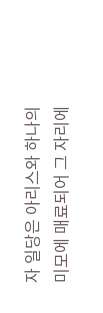자 일당은 아리스와 하나의 미모에 매료되어 그 자리에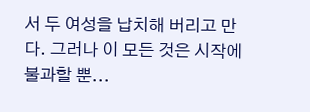서 두 여성을 납치해 버리고 만다. 그러나 이 모든 것은 시작에 불과할 뿐...